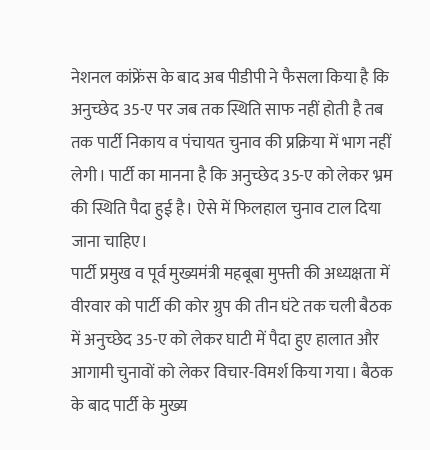नेशनल कांफ्रेंस के बाद अब पीडीपी ने फैसला किया है कि अनुच्छेद 35-ए पर जब तक स्थिति साफ नहीं होती है तब तक पार्टी निकाय व पंचायत चुनाव की प्रक्रिया में भाग नहीं लेगी। पार्टी का मानना है कि अनुच्छेद 35-ए को लेकर भ्रम की स्थिति पैदा हुई है। ऐसे में फिलहाल चुनाव टाल दिया जाना चाहिए।
पार्टी प्रमुख व पूर्व मुख्यमंत्री महबूबा मुफ्ती की अध्यक्षता में वीरवार को पार्टी की कोर ग्रुप की तीन घंटे तक चली बैठक में अनुच्छेद 35-ए को लेकर घाटी में पैदा हुए हालात और आगामी चुनावों को लेकर विचार-विमर्श किया गया। बैठक के बाद पार्टी के मुख्य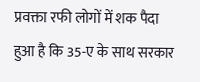प्रवक्ता रफी लोगों में शक पैदा हुआ है कि 35-ए के साथ सरकार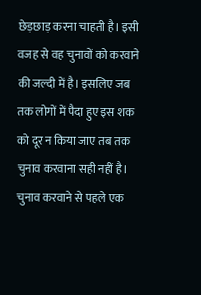छेड़छाड़ करना चाहती है। इसी वजह से वह चुनावों को करवाने की जल्दी में है। इसलिए जब तक लोगों में पैदा हुए इस शक को दूर न किया जाए तब तक चुनाव करवाना सही नहीं है। चुनाव करवाने से पहले एक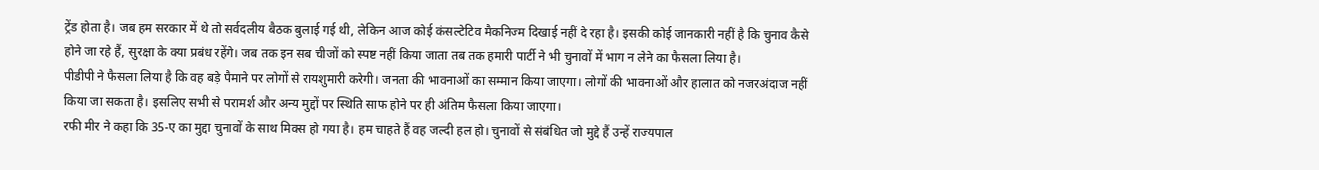ट्रेंड होता है। जब हम सरकार में थे तो सर्वदलीय बैठक बुलाई गई थी, लेकिन आज कोई कंसल्टेटिव मैकनिज्म दिखाई नहीं दे रहा है। इसकी कोई जानकारी नहीं है कि चुनाव कैसे होने जा रहे हैं, सुरक्षा के क्या प्रबंध रहेंगे। जब तक इन सब चीजों को स्पष्ट नहीं किया जाता तब तक हमारी पार्टी ने भी चुनावों में भाग न लेने का फैसला लिया है।
पीडीपी ने फैसला लिया है कि वह बड़े पैमाने पर लोगों से रायशुमारी करेगी। जनता की भावनाओं का सम्मान किया जाएगा। लोगों की भावनाओं और हालात को नजरअंदाज नहीं किया जा सकता है। इसलिए सभी से परामर्श और अन्य मुद्दों पर स्थिति साफ होने पर ही अंतिम फैसला किया जाएगा।
रफी मीर ने कहा कि 35-ए का मुद्दा चुनावों के साथ मिक्स हो गया है। हम चाहते हैं वह जल्दी हल हो। चुनावों से संबंधित जो मुद्दे हैं उन्हें राज्यपाल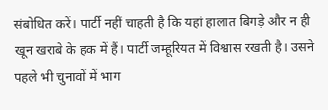संबोधित करें। पार्टी नहीं चाहती है कि यहां हालात बिगड़े और न ही खून खराबे के हक में हैं। पार्टी जम्हूरियत में विश्वास रखती है। उसने पहले भी चुनावों में भाग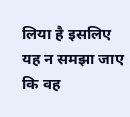लिया है इसलिए यह न समझा जाए कि वह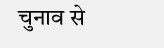चुनाव से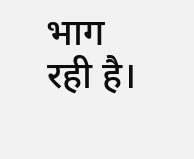भाग रही है।